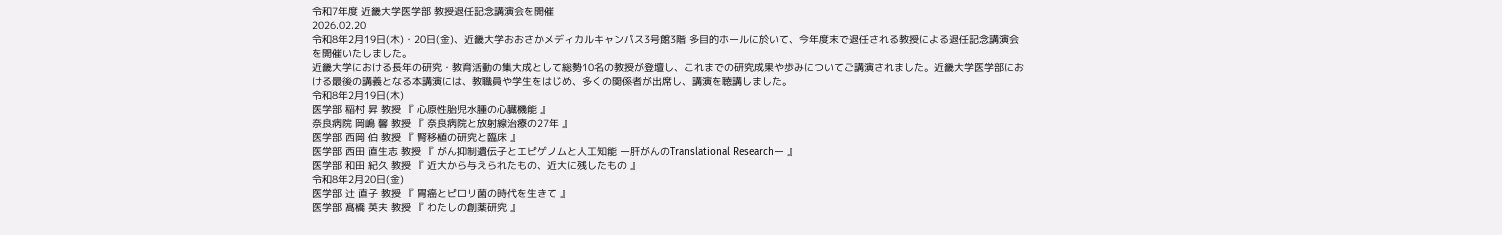令和7年度 近畿大学医学部 教授退任記念講演会を開催
2026.02.20
令和8年2月19日(木)・20日(金)、近畿大学おおさかメディカルキャンパス3号館3階 多目的ホールに於いて、今年度末で退任される教授による退任記念講演会を開催いたしました。
近畿大学における長年の研究・教育活動の集大成として総勢10名の教授が登壇し、これまでの研究成果や歩みについてご講演されました。近畿大学医学部における最後の講義となる本講演には、教職員や学生をはじめ、多くの関係者が出席し、講演を聴講しました。
令和8年2月19日(木)
医学部 稲村 昇 教授 『 心原性胎児水腫の心臓機能 』
奈良病院 岡嶋 馨 教授 『 奈良病院と放射線治療の27年 』
医学部 西岡 伯 教授 『 腎移植の研究と臨床 』
医学部 西田 直生志 教授 『 がん抑制遺伝子とエピゲノムと人工知能 ー肝がんのTranslational Researchー 』
医学部 和田 紀久 教授 『 近大から与えられたもの、近大に残したもの 』
令和8年2月20日(金)
医学部 辻 直子 教授 『 胃癌とピロリ菌の時代を生きて 』
医学部 髙橋 英夫 教授 『 わたしの創薬研究 』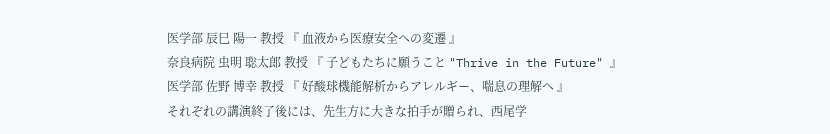医学部 辰巳 陽一 教授 『 血液から医療安全への変遷 』
奈良病院 虫明 聡太郎 教授 『 子どもたちに願うこと "Thrive in the Future" 』
医学部 佐野 博幸 教授 『 好酸球機能解析からアレルギー、喘息の理解へ 』
それぞれの講演終了後には、先生方に大きな拍手が贈られ、西尾学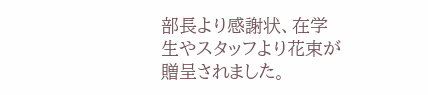部長より感謝状、在学生やスタッフより花束が贈呈されました。